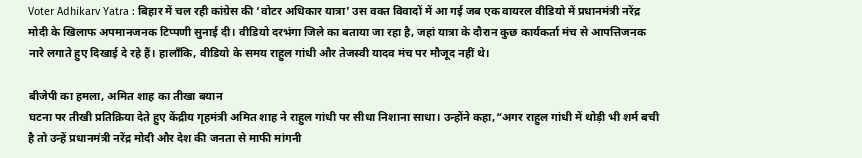Voter Adhikarv Yatra : बिहार में चल रही कांग्रेस की ‘वोटर अधिकार यात्रा’ उस वक्त विवादों में आ गई जब एक वायरल वीडियो में प्रधानमंत्री नरेंद्र मोदी के खिलाफ अपमानजनक टिप्पणी सुनाई दी। वीडियो दरभंगा जिले का बताया जा रहा है, जहां यात्रा के दौरान कुछ कार्यकर्ता मंच से आपत्तिजनक नारे लगाते हुए दिखाई दे रहे हैं। हालाँकि, वीडियो के समय राहुल गांधी और तेजस्वी यादव मंच पर मौजूद नहीं थे।

बीजेपी का हमला, अमित शाह का तीखा बयान
घटना पर तीखी प्रतिक्रिया देते हुए केंद्रीय गृहमंत्री अमित शाह ने राहुल गांधी पर सीधा निशाना साधा। उन्होंने कहा,“अगर राहुल गांधी में थोड़ी भी शर्म बची है तो उन्हें प्रधानमंत्री नरेंद्र मोदी और देश की जनता से माफी मांगनी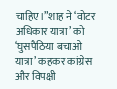चाहिए।”शाह ने ‘वोटर अधिकार यात्रा’ को ‘घुसपैठिया बचाओ यात्रा’ कहकर कांग्रेस और विपक्षी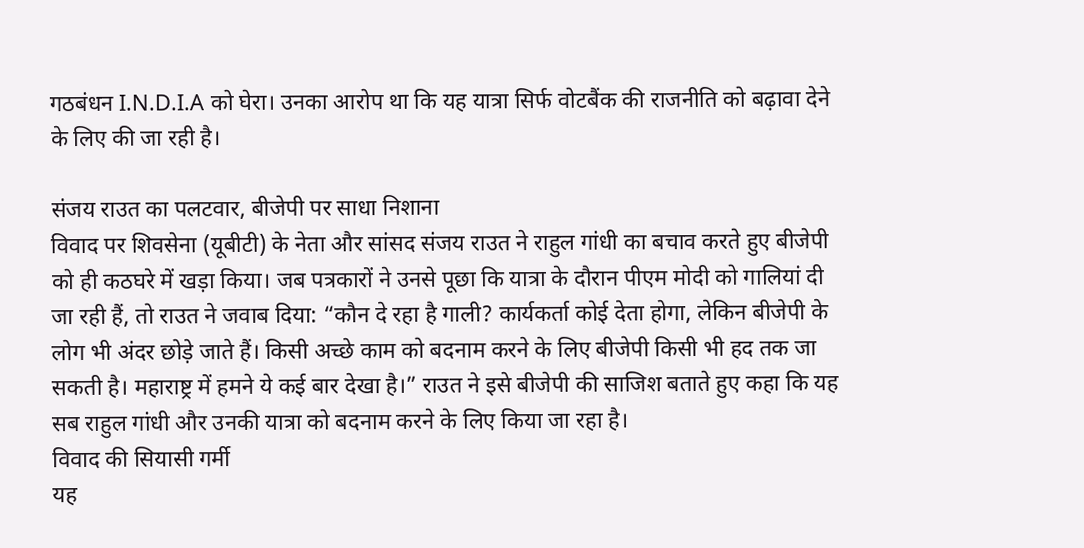गठबंधन I.N.D.I.A को घेरा। उनका आरोप था कि यह यात्रा सिर्फ वोटबैंक की राजनीति को बढ़ावा देने के लिए की जा रही है।

संजय राउत का पलटवार, बीजेपी पर साधा निशाना
विवाद पर शिवसेना (यूबीटी) के नेता और सांसद संजय राउत ने राहुल गांधी का बचाव करते हुए बीजेपी को ही कठघरे में खड़ा किया। जब पत्रकारों ने उनसे पूछा कि यात्रा के दौरान पीएम मोदी को गालियां दी जा रही हैं, तो राउत ने जवाब दिया: “कौन दे रहा है गाली? कार्यकर्ता कोई देता होगा, लेकिन बीजेपी के लोग भी अंदर छोड़े जाते हैं। किसी अच्छे काम को बदनाम करने के लिए बीजेपी किसी भी हद तक जा सकती है। महाराष्ट्र में हमने ये कई बार देखा है।” राउत ने इसे बीजेपी की साजिश बताते हुए कहा कि यह सब राहुल गांधी और उनकी यात्रा को बदनाम करने के लिए किया जा रहा है।
विवाद की सियासी गर्मी
यह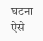घटना ऐसे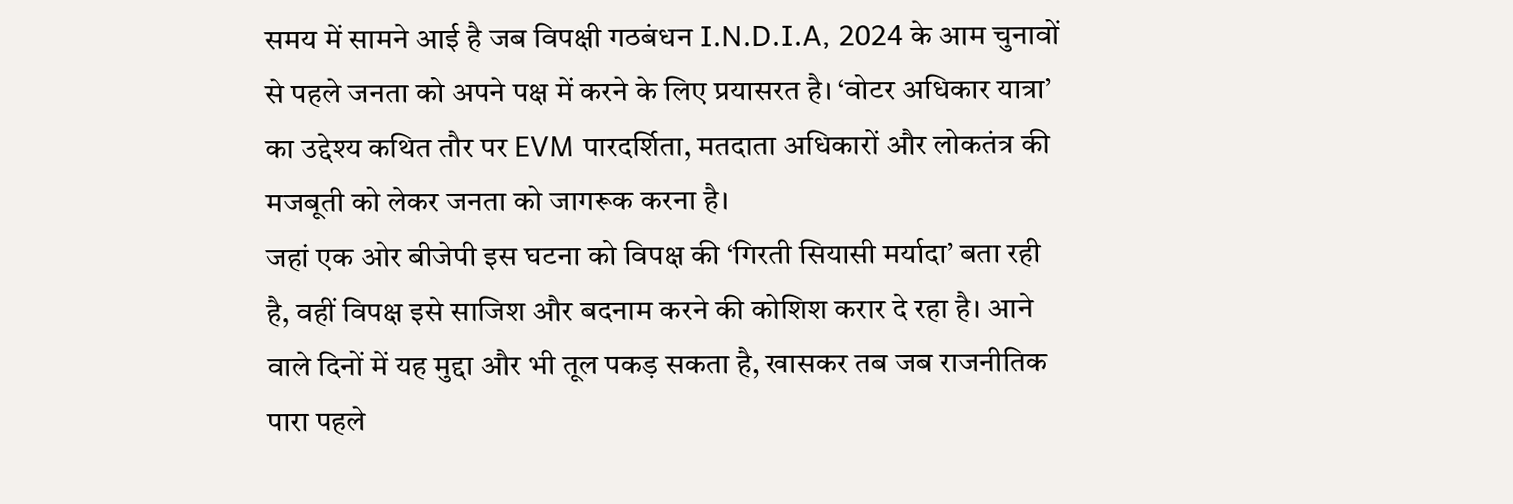समय में सामने आई है जब विपक्षी गठबंधन I.N.D.I.A, 2024 के आम चुनावों से पहले जनता को अपने पक्ष में करने के लिए प्रयासरत है। ‘वोटर अधिकार यात्रा’ का उद्देश्य कथित तौर पर EVM पारदर्शिता, मतदाता अधिकारों और लोकतंत्र की मजबूती को लेकर जनता को जागरूक करना है।
जहां एक ओर बीजेपी इस घटना को विपक्ष की ‘गिरती सियासी मर्यादा’ बता रही है, वहीं विपक्ष इसे साजिश और बदनाम करने की कोशिश करार दे रहा है। आने वाले दिनों में यह मुद्दा और भी तूल पकड़ सकता है, खासकर तब जब राजनीतिक पारा पहले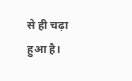से ही चढ़ा हुआ है।